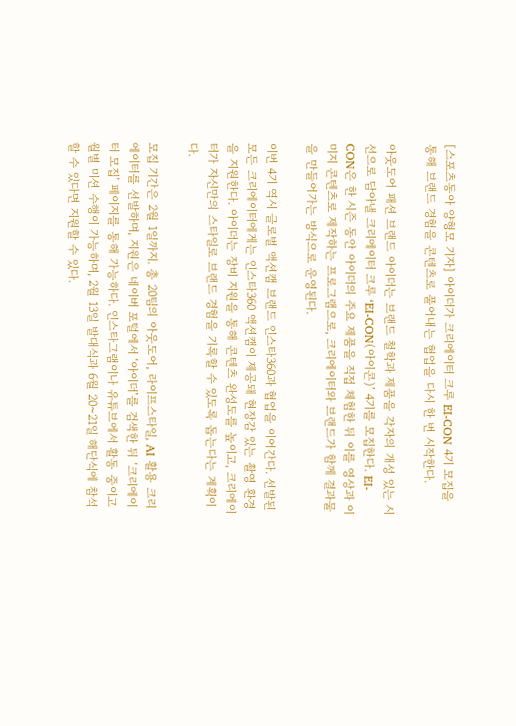[스포츠동아 양형모 기자] 아이더가 크리에이터 크루 EI-CON 4기 모집을 통해 브랜드 경험을 콘텐츠로 풀어내는 협업을 다시 한 번 시작한다.

아웃도어 패션 브랜드 아이더는 브랜드 철학과 제품을 각자의 개성 있는 시선으로 담아낼 크리에이터 크루 ‘EI-CON(아이콘)’ 4기를 모집한다. EI-CON은 한 시즌 동안 아이더의 주요 제품을 직접 체험한 뒤 이를 영상과 이미지 콘텐츠로 제작하는 프로그램으로, 크리에이터와 브랜드가 함께 결과물을 만들어가는 방식으로 운영된다.

이번 4기 역시 글로벌 액션캠 브랜드 인스타360과 협업을 이어간다. 선발된 모든 크리에이터에게는 인스타360 액션캠이 제공돼 현장감 있는 촬영 환경을 지원한다. 아이더는 장비 지원을 통해 콘텐츠 완성도를 높이고, 크리에이터가 자신만의 스타일로 브랜드 경험을 기록할 수 있도록 돕는다는 계획이다.

모집 기간은 2월 1일까지. 총 20팀의 아웃도어, 라이프스타일, AI 활용 크리에이터를 선발하며, 지원은 네이버 포털에서 ‘아이더’를 검색한 뒤 ‘크리에이터 모집’ 페이지를 통해 가능하다. 인스타그램이나 유튜브에서 활동 중이고 월별 미션 수행이 가능하며, 2월 13일 발대식과 6월 20~21일 해단식에 참석할 수 있다면 지원할 수 있다.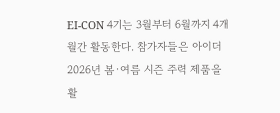EI-CON 4기는 3월부터 6월까지 4개월간 활동한다. 참가자들은 아이더 2026년 봄·여름 시즌 주력 제품을 활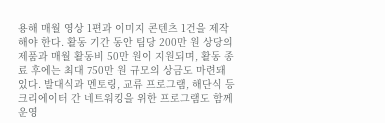용해 매월 영상 1편과 이미지 콘텐츠 1건을 제작해야 한다. 활동 기간 동안 팀당 200만 원 상당의 제품과 매월 활동비 50만 원이 지원되며, 활동 종료 후에는 최대 750만 원 규모의 상금도 마련돼 있다. 발대식과 멘토링, 교류 프로그램, 해단식 등 크리에이터 간 네트워킹을 위한 프로그램도 함께 운영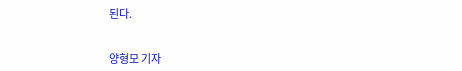된다.


양형모 기자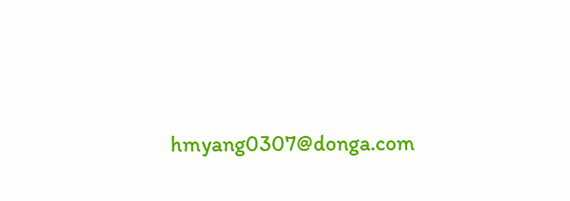hmyang0307@donga.com